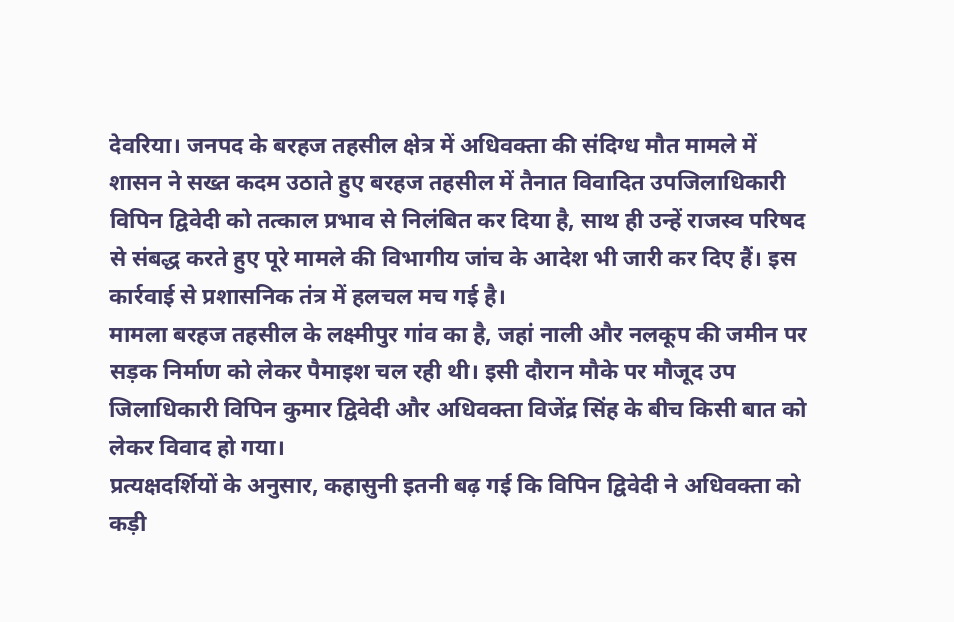देवरिया। जनपद के बरहज तहसील क्षेत्र में अधिवक्ता की संदिग्ध मौत मामले में शासन ने सख्त कदम उठाते हुए बरहज तहसील में तैनात विवादित उपजिलाधिकारी विपिन द्विवेदी को तत्काल प्रभाव से निलंबित कर दिया है, साथ ही उन्हें राजस्व परिषद से संबद्ध करते हुए पूरे मामले की विभागीय जांच के आदेश भी जारी कर दिए हैं। इस कार्रवाई से प्रशासनिक तंत्र में हलचल मच गई है।
मामला बरहज तहसील के लक्ष्मीपुर गांव का है, जहां नाली और नलकूप की जमीन पर सड़क निर्माण को लेकर पैमाइश चल रही थी। इसी दौरान मौके पर मौजूद उप जिलाधिकारी विपिन कुमार द्विवेदी और अधिवक्ता विजेंद्र सिंह के बीच किसी बात को लेकर विवाद हो गया।
प्रत्यक्षदर्शियों के अनुसार, कहासुनी इतनी बढ़ गई कि विपिन द्विवेदी ने अधिवक्ता को कड़ी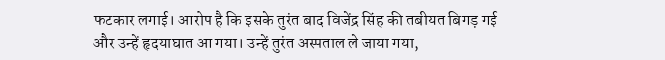फटकार लगाई। आरोप है कि इसके तुरंत बाद विजेंद्र सिंह की तबीयत बिगड़ गई और उन्हें हृदयाघात आ गया। उन्हें तुरंत अस्पताल ले जाया गया,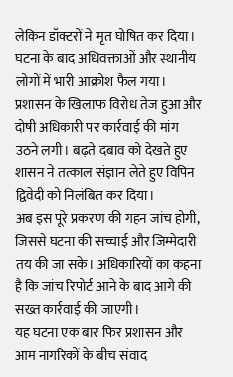लेकिन डॉक्टरों ने मृत घोषित कर दिया।
घटना के बाद अधिवक्ताओं और स्थानीय लोगों में भारी आक्रोश फैल गया। प्रशासन के खिलाफ विरोध तेज हुआ और दोषी अधिकारी पर कार्रवाई की मांग उठने लगी। बढ़ते दबाव को देखते हुए शासन ने तत्काल संज्ञान लेते हुए विपिन द्विवेदी को निलंबित कर दिया।
अब इस पूरे प्रकरण की गहन जांच होगी, जिससे घटना की सच्चाई और जिम्मेदारी तय की जा सके। अधिकारियों का कहना है कि जांच रिपोर्ट आने के बाद आगे की सख्त कार्रवाई की जाएगी।
यह घटना एक बार फिर प्रशासन और आम नागरिकों के बीच संवाद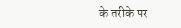के तरीके पर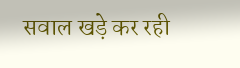सवाल खड़े कर रही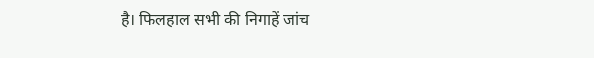है। फिलहाल सभी की निगाहें जांच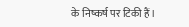के निष्कर्ष पर टिकी हैं।